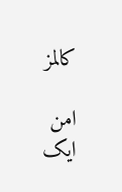کالمز

امن ایک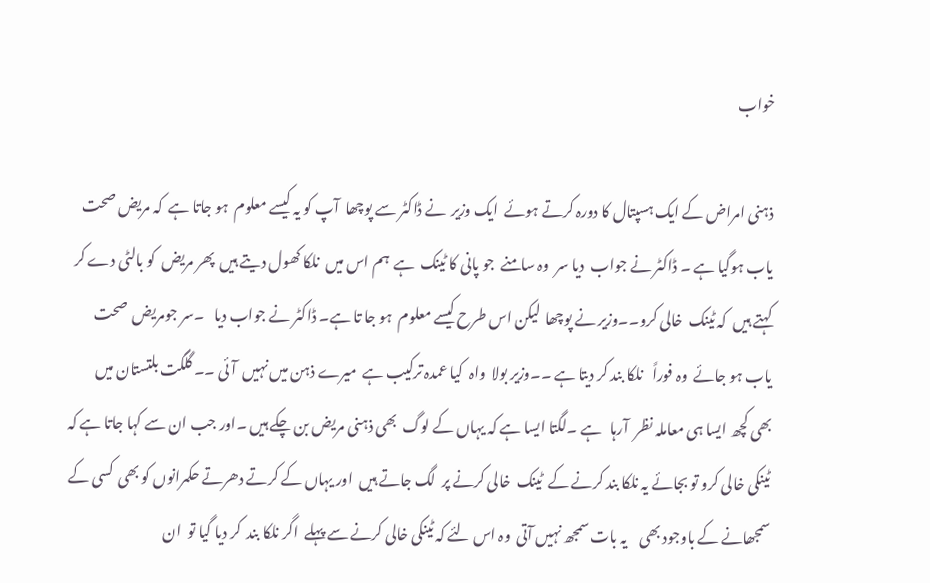خواب

ذہنی امراض کے ایک ہسپتال کا دورہ کرتے ہوئے  ایک وزیر  نے ڈاکٹر سے پوچھا  آپ کو یہ کیسے معلوم  ہو جاتا ہے  کہ مریض صحت یاب ہوگیا ہے ۔ ڈاکٹر نے جواب  دیا سر  وہ سامنے  جو پانی کا ٹینک  ہے  ہم اس میں  نلکا کھول دیتے ہیں  پھر مریض  کو بالٹی دے کر  کہتے ہیں  کہ ٹینک  خالی کرو۔۔وزیر نے پوچھا  لیکن اس طرح کیسے معلوم  ہو جا تا ہے۔ ڈاکٹر نے جواب دیا   ۔سر جومریض  صحت یاب ہو جائے  وہ فوراً   نلکا بند کر دیتا ہے ۔۔وزیر بولا  واہ  کیا عمدہ ترکیب ہے  میرے ذہن میں نہیں  آئی ۔۔ گلگت بلتستان میں   بھی کچھ ایسا ہی معاملہ نظر  آرہا   ہے ۔لگتا ایسا ہے کہ یہاں کے لوگ  بھی ذہنی مریض بن چکے ہیں ۔اور جب ان سے کہا جاتا ہے کہ ٹینکی خالی کرو تو بجائے یہ نلکا بند کرنے کے  ٹینک  خالی کرنے پر  لگ جاتے ہیں  اور یہاں کے کرتے دھرتے حکمرانوں کو بھی  کسی کے سمجھانے کے باوجود بھی    یہ بات سمجھ نہیں آتی  وہ اس لئے کہ ٹینکی خالی کرنے سے پہلے  اگر نلکا بند  کر دیا گیا تو  ان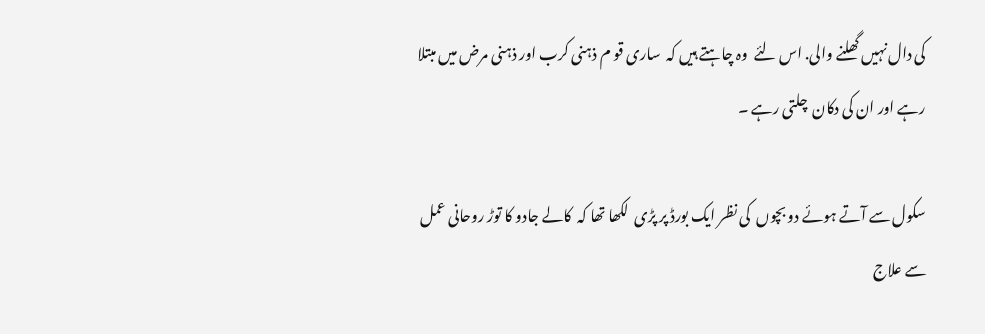کی دال نہیں گھلنے والی. اس لئے  وہ چاہتے ہیں کہ  ساری قو م ذہنی کرب اور ذہنی مرض میں مبتلا رہے اور ان کی دکان  چلتی رہے ۔

سکول سے آتے ہوئے دو بچوں  کی نظر ایک بورڈ پر پڑی  لکھا تھا کہ  کالے جادو کا توڑ روحانی عمل  سے علاج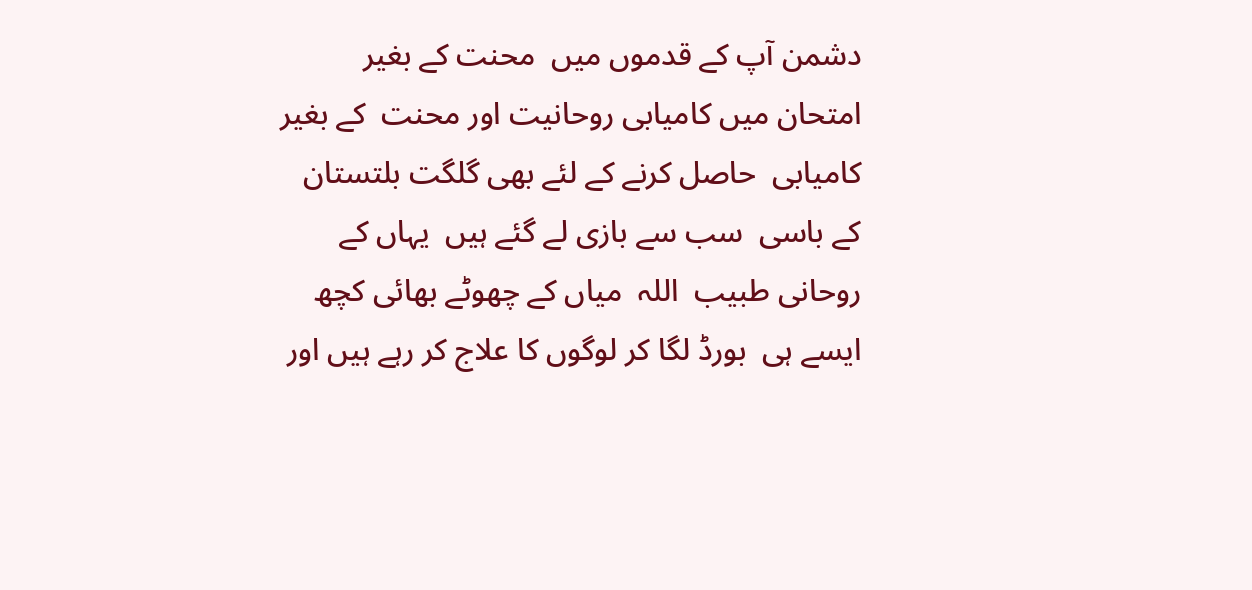دشمن آپ کے قدموں میں  محنت کے بغیر  امتحان میں کامیابی روحانیت اور محنت  کے بغیر کامیابی  حاصل کرنے کے لئے بھی گلگت بلتستان کے باسی  سب سے بازی لے گئے ہیں  یہاں کے روحانی طبیب  اللہ  میاں کے چھوٹے بھائی کچھ ایسے ہی  بورڈ لگا کر لوگوں کا علاج کر رہے ہیں اور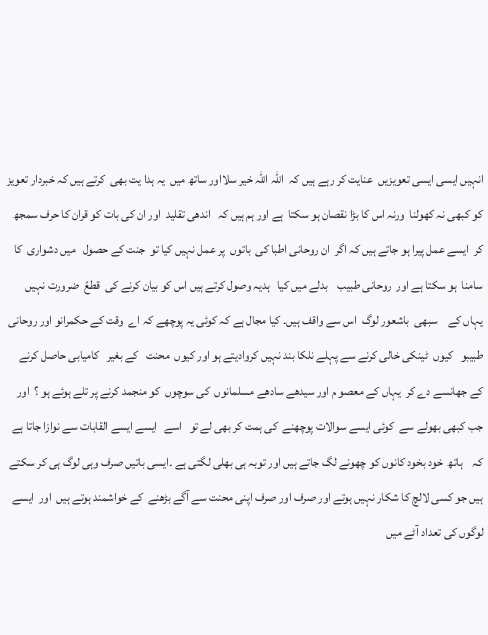انہیں ایسی ایسی تعویزیں  عنایت کر رہے ہیں کہ  اللہ اللہ خیر سلااور ساتھ میں  یہ ہدا یت بھی  کرتے ہیں کہ خبردار تعویز  کو کبھی نہ کھولنا  ورنہ اس کا بڑا نقصان ہو سکتا  ہے اور ہم ہیں کہ   اندھی تقلید  اور ان کی بات کو قران کا حرف سمجھ کر  ایسے عمل پیرا ہو جاتے ہیں کہ اگر  ان روحانی اطبا کی  باتوں  پر عمل نہیں کیا تو  جنت کے حصول   میں دشواری  کا سامنا  ہو سکتا ہے اور  روحانی طبیب    بدلے میں کیا   ہدیہ وصول کرتے ہیں اس کو بیان کرنے کی  قطعً  ضرورت نہیں      یہاں کے    سبھی  باشعور لوگ  اس سے واقف ہیں۔ کیا مجال ہے کہ کوئی یہ پوچھے کہ اے  وقت کے حکمرانو اور روحانی  طبیبو   کیوں  ٹینکی خالی کرنے سے پہلے نلکا بند نہیں کروادیتے ہو اور کیوں  محنت   کے بغیر   کامیابی حاصل کرنے  کے جھانسے دے کر  یہاں کے معصو م اور سیدھے سادھے مسلمانوں  کی سوچوں  کو منجمد کرنے پر تلے ہوئے ہو ؟  اور جب کبھی بھولے سے  کوئی ایسے سوالات پوچھنے  کی ہمت کر بھی لے تو   اسے   ایسے ایسے القابات سے نوازا جاتا ہے کہ    ہاتھ  خود بخود کانوں کو چھونے لگ جاتے ہیں اور توبہ ہی بھلی لگتی ہے ۔ایسی باتیں صرف وہی لوگ ہی کر سکتے ہیں جو کسی لالچ کا شکار نہیں ہوتے اور صرف اور صرف اپنی محنت سے آگے بڑھنے  کے خواشمند ہوتے ہیں  اور  ایسے  لوگوں کی تعداد آٹے میں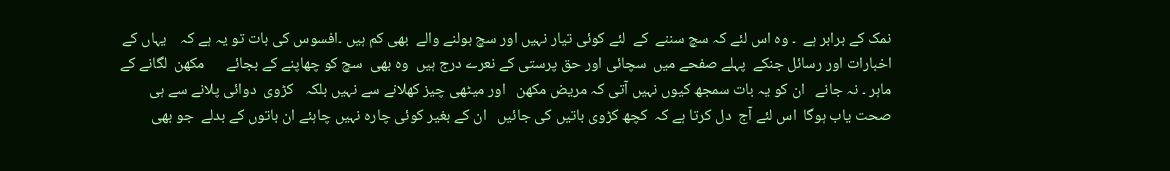نمک کے برابر ہے  ۔ وہ اس لئے کہ سچ سننے  کے  لئے کوئی تیار نہیں اور سچ بولنے والے  بھی کم ہیں ۔افسوس کی بات تو یہ ہے کہ    یہاں کے اخبارات اور رسائل جنکے  پہلے صفحے میں  سچائی اور حق پرستی کے نعرے درج ہیں  وہ بھی  سچ کو چھاپنے کے بجائے      مکھن  لگانے کے ماہر ۔ نہ جانے   ان کو یہ بات سمجھ کیوں نہیں آتی کہ مریض مکھن   اور میٹھی چیز کھلانے سے نہیں بلکہ   کڑوی  دوائی پلانے سے ہی صحت یاب ہوگا  اس لئے آج  دل کرتا ہے کہ  کچھ کڑوی باتیں کی جائیں   ان کے بغیر کوئی چارہ نہیں چاہئے ان باتوں کے بدلے  جو بھی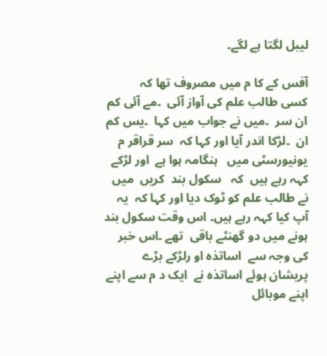لیبل لگتا ہے لگے۔

آفس کے کا م میں مصروف تھا کہ    کسی طالب علم کی آواز آئی  ۔مے آئی کم ان سر  ۔میں نے جواب میں کہا  ۔یس کم ان  ۔لڑکا اندر آیا اور کہا کہ  سر قراقر م یونیورسٹی میں   ہنگامہ ہوا ہے  اور لڑکے کہہ رہے ہیں  کہ   سکول بند  کریں  میں نے طالب علم کو ٹوک دیا اور کہا کہ  یہ آپ کیا کہہ رہے ہیں۔ اس وقت سکول بند ہونے میں دو گھنٹے باقی  تھے ۔اس خبر کی وجہ سے  اساتذہ او رلڑکے بڑے پریشان ہوئے اساتذہ نے  ایک د م سے اپنے اپنے موبائل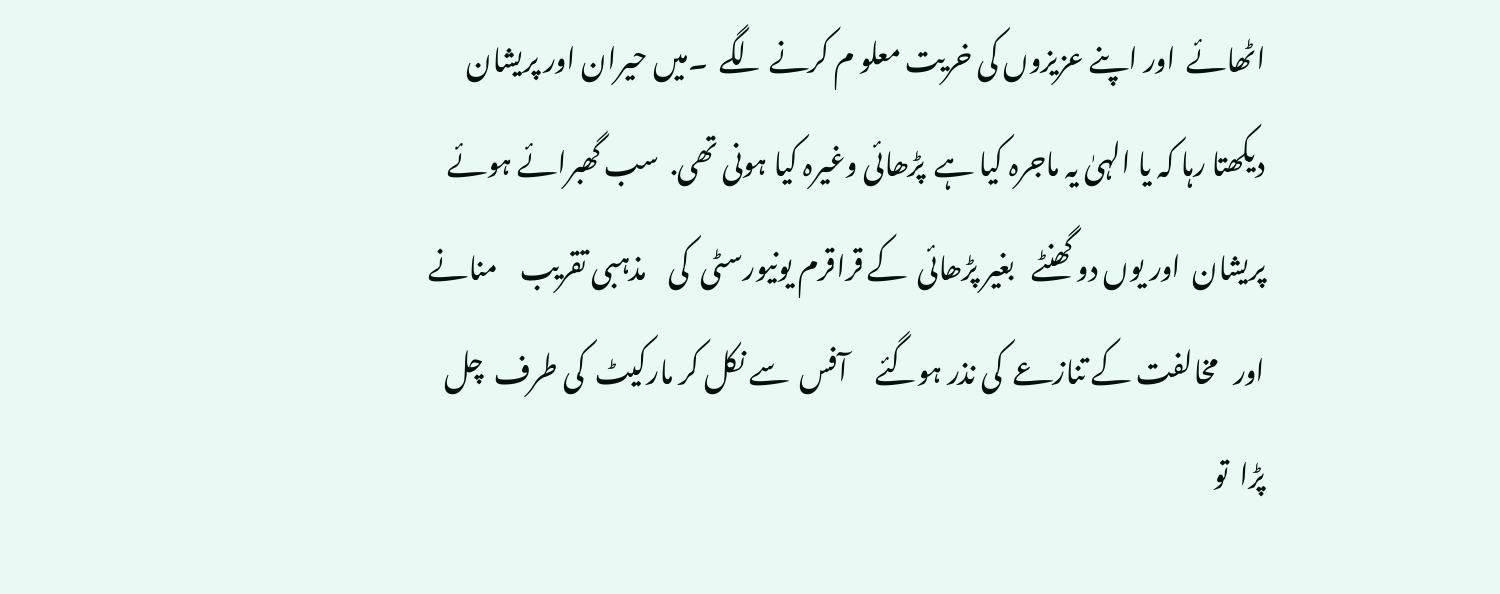اٹھائے  اور اپنے عزیزوں کی خریت معلو م کرنے لگے  ۔میں حیران اور پریشان  دیکھتا رہا کہ یا الہیٰ یہ ماجرہ کیا ہے  پڑھائی وغیرہ کیا ہونی تھی.  سب گھبرائے ہوئے پریشان  اور یوں دو گھنٹے   بغیر پڑھائی  کے قراقرم یونیورسٹی  کی    مذہبی تقریب    منانے  اور   مخالفت کے تنازعے  کی نذر ہوگئے     آفس  سے نکل کر مارکیٹ  کی طرف  چل پڑا  تو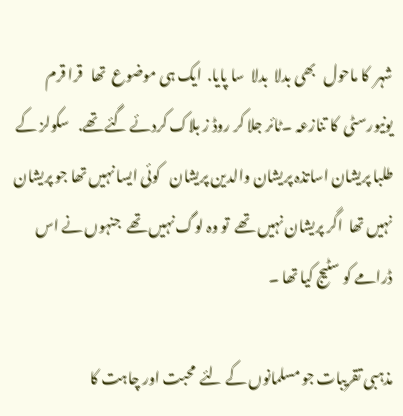شہر  کا ماحول   بھی بدلا  بدلا  سا پایا.  ایک ہی موضوع  تھا   قرا قرم  یونیورسٹی  کا تنازعہ ۔ٹائر جلا کر روڈ ز بلاک کردئے گئے تھے.   سکولز کے  طلبا پریشان اساتذہ پریشان والدین پریشان   کوئی ایسا نہیں تھا جو پریشان نہیں تھا  اگر پریشان نہیں تھے  تو وہ لوگ نہیں تھے  جنہوں نے اس ڈرامے کو سٹیج کیا تھا ۔

مذہبی تقریبات جو مسلمانوں کے لئے  محبت اور چاہت کا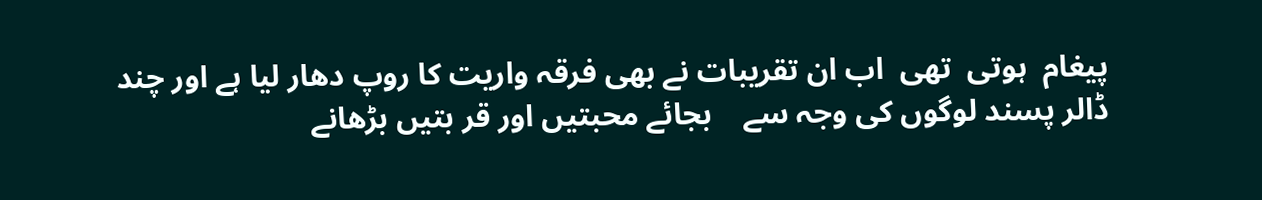پیغام  ہوتی  تھی  اب ان تقریبات نے بھی فرقہ واریت کا روپ دھار لیا ہے اور چند    ڈالر پسند لوگوں کی وجہ سے    بجائے محبتیں اور قر بتیں بڑھانے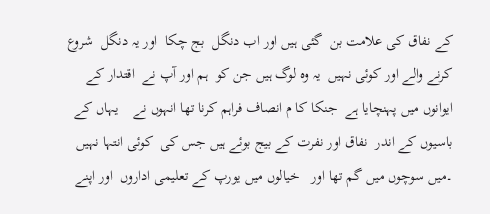کے نفاق کی علامت بن  گئی ہیں اور اب دنگل  بج چکا  اور یہ دنگل  شروع کرنے والے اور کوئی نہیں  یہ وہ لوگ ہیں جن کو  ہم اور آپ نے  اقتدار کے ایوانوں میں پہنچایا ہے  جنکا کا م انصاف فراہم کرنا تھا انہوں نے    یہاں کے باسیوں کے اندر  نفاق اور نفرت کے بیج بوئے ہیں جس کی  کوئی انتہا نہیں ۔میں سوچوں میں گم تھا اور   خیالوں میں یورپ کے تعلیمی اداروں  اور اپنے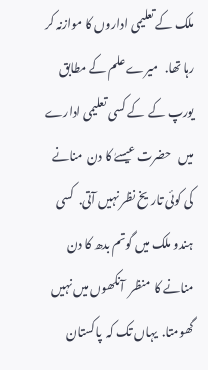ملک کے تعلیمی اداروں کا موازنہ کر رہا تھا.   میرے علم کے مطابق  یورپ کے  کے کسی تعلیمی ادارے میں   حضرت عیسےٰ کا دن  منانے  کی کوئی تاریخ نظر نہیں آتی.  کسی ہندو ملک میں گوتم بدھ کا دن منانے کا  منظر  آنکھوں میں نہیں گھومتا.  یہاں تک کہ  پاکستان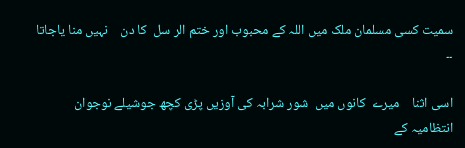سمیت کسی مسلمان ملک میں اللہ کے محبوب اور ختم الر سل  کا دن    نہیں منا یاجاتا ۔۔

اسی اثنا    میرے  کانوں میں  شور شرابہ کی آوزیں پڑی کچھ جوشیلے نوجوان   انتظامیہ کے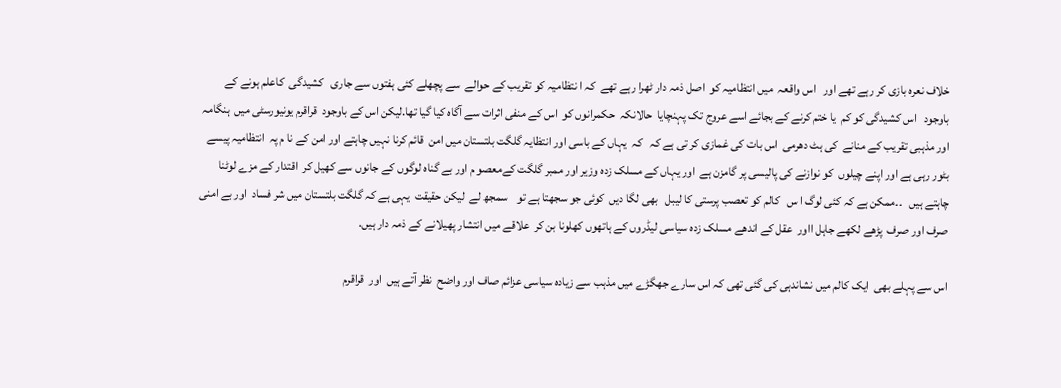خلاف نعرہ بازی کر رہے تھے اور   اس واقعہ  میں انتظامیہ کو  اصل ذمہ دار ٹھرا رہے تھے  کہ ا نتظامیہ کو تقریب کے حوالے  سے پچھلے کئی ہفتوں سے جاری   کشیدگی  کاعلم ہونے کے باوجود   اس کشیدگی کو کم  یا ختم کرنے کے بجائے اسے عروج تک پہنچایا  حالانکہ  حکمرانوں کو  اس کے منفی اثرات سے آگاہ کیا گیا تھا.لیکن اس کے باوجود  قراقرم یونیورسٹی میں  ہنگامہ اور مذہبی تقریب کے منانے  کی ہٹ دھرمی  اس بات کی غمازی کر تی ہے کہ   کہ  یہاں کے باسی اور انتظایہ گلگت بلتستان میں امن  قائم کرنا نہیں چاہتے اور امن کے نا م پہ  انتظامیہ پیسے بٹور رہی ہے اور اپنے چیلوں  کو نوازنے کی پالیسی پر گامزن ہے  اور یہاں کے مسلک زدہ وزیر اور ممبر گلگت کےمعصو م اور بے گناہ لوگوں کے جانوں سے کھیل کر  اقتدار کے مزے لوٹنا چاہتے ہیں   ۔۔ممکن ہے کہ کئی لوگ ا س   کالم کو تعصب پرستی کا لیبل   بھی لگا دیں  کوئی جو سجھتا ہے تو    سمجھ لے  لیکن حقیقت  یہی ہے کہ گلگت بلتستان میں شر فساد  اور بے امنی صرف اور صرف  پڑھے لکھے جاہل ااور  عقل کے اندھے مسلک زدہ سیاسی لیڈروں کے ہاتھوں کھلونا بن کر  علاقے میں انتشار پھیلانے کے ذمہ دار ہیں.

اس سے پہلے بھی  ایک کالم میں نشاندہی کی گئی تھی کہ اس سارے جھگڑے میں مذہب سے زیادہ سیاسی عزائم صاف اور واضح  نظر آتے ہیں  اور  قراقرم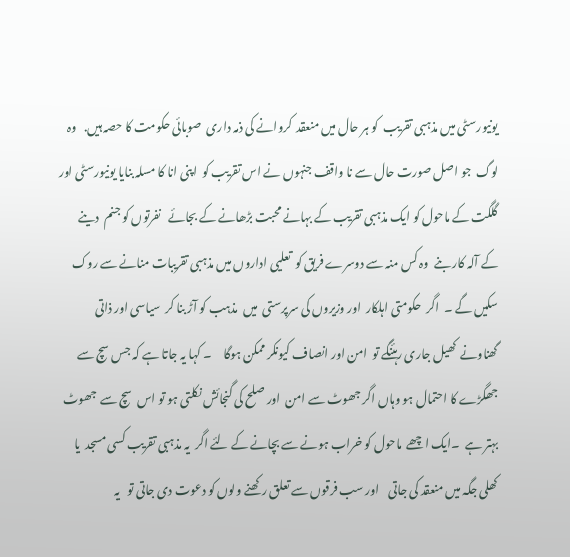یونیورسٹی میں مذہبی تقریب  کو ہر حال میں منعقد  کروانے کی ذمہ داری  صوبائی حکومت کا حصہ ہیں.   وہ  لوگ  جو اصل صورت حال سے نا واقف جنہوں نے اس تقریب کو  اپنی انا کا مسلہ بنایا یونیورسٹی اور گلگت کے ماحول کو ایک مذہبی تقریب کے بہانے محبت بڑھانے کے بجائے   نفرتوں کو جنم  دینے کے آلہ کار بنے  وہ کس منہ سے دوسرے فریق کو  تعلیی اداروں میں مذہبی تقریبات منانے سے روک سکیں گے ۔  اگر  حکومتی اہلکار  اور وزیروں کی سرپرستی  میں  مذہب کو آڑ بنا کر  سیاسی اور ذاتی گھناونے  کھیل جاری رہئنگے تو  امن اور انصاف کیونکر ممکن ہوگا     ۔ کہا یہ جاتا ہے کہ جس سچ سے جھگڑے کا احتمال ہو وہاں اگر جھوٹ سے امن  اور صلح کی گنجائش نکلتی ہو تو اس  سچ سے  جھوٹ بہتر ہے  ۔ایک اچھے  ماحول کو خراب ہونے سے بچانے کے لئے اگر  یہ مذہبی تقریب کسی مسجد  یا   کھلی جگہ میں منعقد کی جاتی    اور سب فرقوں سے تعلق رکھنے ولوں کو دعوت دی جاتی تو   یہ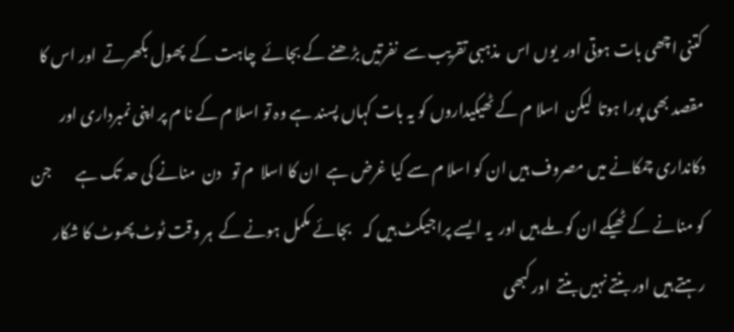کتنی اچھی بات ہوتی اور  یوں اس  مذہبی تقریب سے  نفرتیں بڑھنے کے بجائے  چاہت کے  پھول بکھرتے  اور اس کا مقصد بھی پورا ہوتا  لیکن  اسلا م کے ٹھیکیداروں کو یہ بات کہاں پسند ہے وہ تو اسلا م کے نا م پر اپنی نمبرداری اور دکانداری چمکانے میں مصروف ہیں ان کو اسلا م سے کیا غرض ہے  ان کا اسلا  م تو   دن  منانے کی حد تک ہے        جن کو منانے کے ٹھیکے ان کو ملے ہیں اور  یہ ایسے پراجیکٹ ہیں کہ    بجائے مکمل ہونے کے  ہر وقت ٹوٹ پھوٹ کا شکار  رہتے ہیں اور بنتے نہیں بنتے  اور کبھی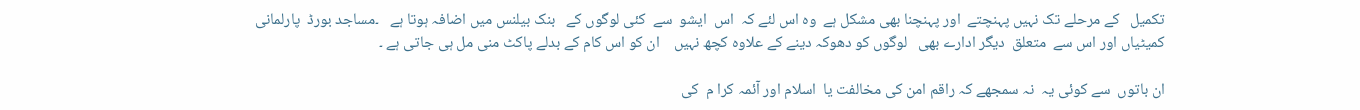تکمیل   کے مرحلے تک نہیں پہنچتے  اور پہنچنا بھی مشکل ہے  وہ اس لئے کہ  اس  ایشو  سے  کئی لوگوں کے   بنک بیلنس میں اضافہ ہوتا ہے   ۔مساجد بورڈ  پارلمانی کمیٹیاں اور اس سے  متعلق  دیگر ادارے بھی   لوگوں کو دھوکہ دینے کے علاوہ کچھ نہیں    ان کو اس کام کے بدلے پاکٹ منی مل ہی جاتی ہے ۔

ان باتوں  سے کوئی یہ  نہ سمجھے کہ راقم امن کی مخالفت یا  اسلام اور آئمہ کرا م  کی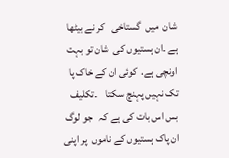شان  میں  گستاخی   کر نے بیٹھا ہے ۔ان ہستیوں کی  شان تو بہت اونچی ہے.  کوئی ان کے خاک پا تک نہیں پہنچ سکتا    ۔تکلیف  بس اس بات کی ہے کہ   جو لوگ ان پاک ہستیوں کے ناموں  پر اپنی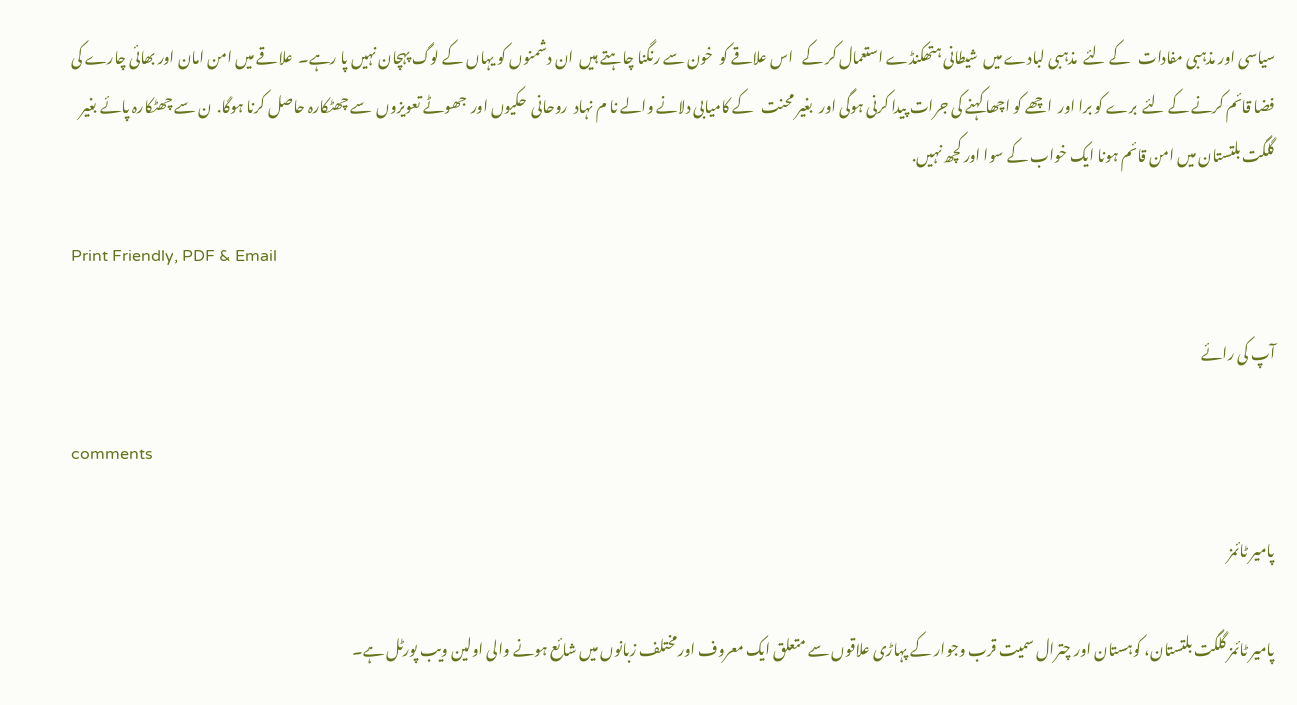سیاسی اور مذہبی مفادات   کے لئے  مذہبی لبادے میں  شیطانی ہتھکنڈے استعمال کر کے   اس علاقے کو  خون سے رنگنا چاہتے ہیں  ان دشمنوں کو یہاں کے لوگ پہچان نہیں پا رہے۔  علاقے میں امن امان اور بھائی چارے کی فضا قائم کرنے کے لئے  برے کو برا اور  اچھے کو اچھا کہنے کی جرات پیدا کرنی ہوگی اور  بغیر محنت   کے کامیابی دلانے والے نا م نہاد  روحانی  حکیوں اور  جھوٹے تعویزوں  سے چھٹکارہ حاصل کرنا ہوگا.  ن سے چھٹکارہ پائے بغیر   گلگت بلتستان میں امن قائم ہونا ایک خواب کے سوا اور کچھ نہیں.

Print Friendly, PDF & Email

آپ کی رائے

comments

پامیر ٹائمز

پامیر ٹائمز گلگت بلتستان، کوہستان اور چترال سمیت قرب وجوار کے پہاڑی علاقوں سے متعلق ایک معروف اور مختلف زبانوں میں شائع ہونے والی اولین ویب پورٹل ہے۔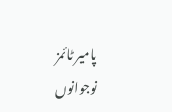پامیر ٹائمز نوجوانوں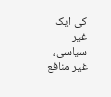کی ایک غیر سیاسی، غیر منافع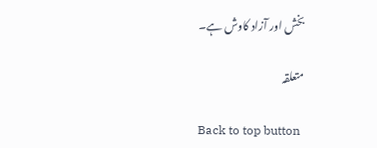بخش اور آزاد کاوش ہے۔

متعلقہ

Back to top button